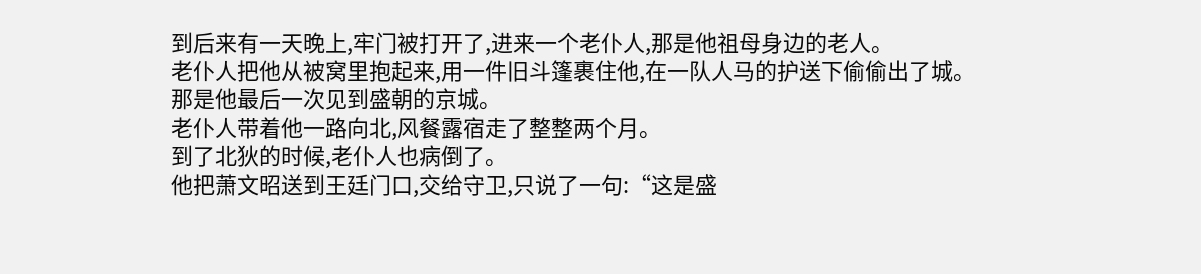到后来有一天晚上,牢门被打开了,进来一个老仆人,那是他祖母身边的老人。
老仆人把他从被窝里抱起来,用一件旧斗篷裹住他,在一队人马的护送下偷偷出了城。
那是他最后一次见到盛朝的京城。
老仆人带着他一路向北,风餐露宿走了整整两个月。
到了北狄的时候,老仆人也病倒了。
他把萧文昭送到王廷门口,交给守卫,只说了一句:“这是盛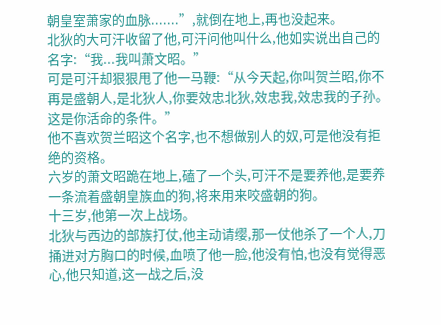朝皇室萧家的血脉.......”,就倒在地上,再也没起来。
北狄的大可汗收留了他,可汗问他叫什么,他如实说出自己的名字:“我...我叫萧文昭。”
可是可汗却狠狠甩了他一马鞭:“从今天起,你叫贺兰昭,你不再是盛朝人,是北狄人,你要效忠北狄,效忠我,效忠我的子孙。这是你活命的条件。”
他不喜欢贺兰昭这个名字,也不想做别人的奴,可是他没有拒绝的资格。
六岁的萧文昭跪在地上,磕了一个头,可汗不是要养他,是要养一条流着盛朝皇族血的狗,将来用来咬盛朝的狗。
十三岁,他第一次上战场。
北狄与西边的部族打仗,他主动请缨,那一仗他杀了一个人,刀捅进对方胸口的时候,血喷了他一脸,他没有怕,也没有觉得恶心,他只知道,这一战之后,没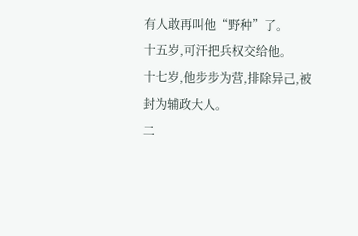有人敢再叫他“野种”了。
十五岁,可汗把兵权交给他。
十七岁,他步步为营,排除异己,被封为辅政大人。
二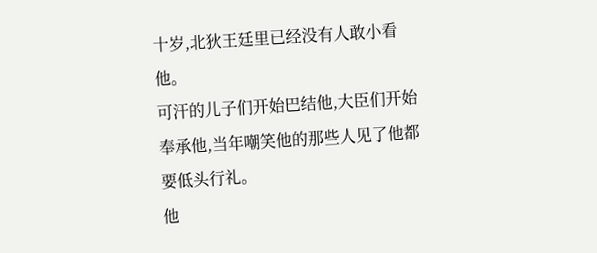十岁,北狄王廷里已经没有人敢小看他。
可汗的儿子们开始巴结他,大臣们开始奉承他,当年嘲笑他的那些人见了他都要低头行礼。
他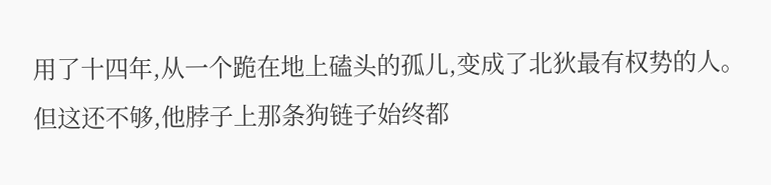用了十四年,从一个跪在地上磕头的孤儿,变成了北狄最有权势的人。
但这还不够,他脖子上那条狗链子始终都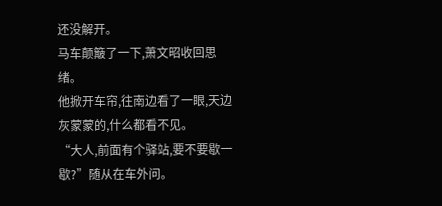还没解开。
马车颠簸了一下,萧文昭收回思绪。
他掀开车帘,往南边看了一眼,天边灰蒙蒙的,什么都看不见。
“大人,前面有个驿站,要不要歇一歇?”随从在车外问。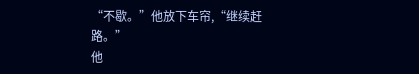“不歇。”他放下车帘,“继续赶路。”
他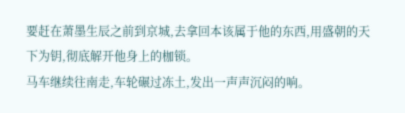要赶在萧墨生辰之前到京城,去拿回本该属于他的东西,用盛朝的天下为钥,彻底解开他身上的枷锁。
马车继续往南走,车轮碾过冻土,发出一声声沉闷的响。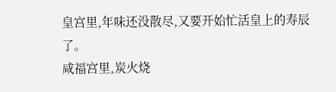皇宫里,年味还没散尽,又要开始忙活皇上的寿辰了。
咸福宫里,炭火烧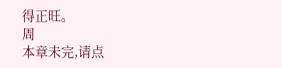得正旺。
周
本章未完,请点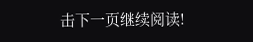击下一页继续阅读!